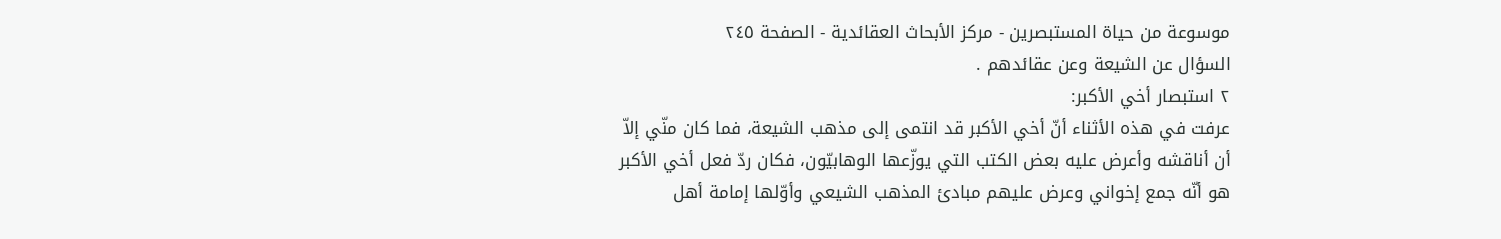موسوعة من حياة المستبصرين - مركز الأبحاث العقائدية - الصفحة ٢٤٥
السؤال عن الشيعة وعن عقائدهم .
٢ استبصار أخي الأكبر:
عرفت في هذه الأثناء أنّ أخي الأكبر قد انتمى إلى مذهب الشيعة، فما كان منّي إلاّ أن أناقشه وأعرض عليه بعض الكتب التي يوزّعها الوهابيّون، فكان ردّ فعل أخي الأكبر هو أنّه جمع إخواني وعرض عليهم مبادئ المذهب الشيعي وأوّلها إمامة أهل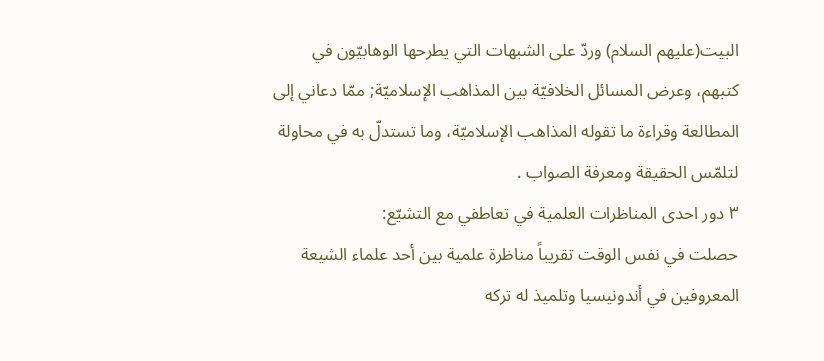البيت(عليهم السلام) وردّ على الشبهات التي يطرحها الوهابيّون في كتبهم، وعرض المسائل الخلافيّة بين المذاهب الإسلاميّة; ممّا دعاني إلى المطالعة وقراءة ما تقوله المذاهب الإسلاميّة، وما تستدلّ به في محاولة لتلمّس الحقيقة ومعرفة الصواب .
٣ دور احدى المناظرات العلمية في تعاطفي مع التشيّع:
حصلت في نفس الوقت تقريباً مناظرة علمية بين أحد علماء الشيعة المعروفين في أندونيسيا وتلميذ له تركه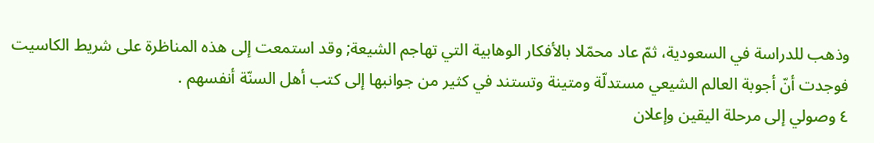وذهب للدراسة في السعودية، ثمّ عاد محمّلا بالأفكار الوهابية التي تهاجم الشيعة; وقد استمعت إلى هذه المناظرة على شريط الكاسيت فوجدت أنّ أجوبة العالم الشيعي مستدلّة ومتينة وتستند في كثير من جوانبها إلى كتب أهل السنّة أنفسهم .
٤ وصولي إلى مرحلة اليقين وإعلان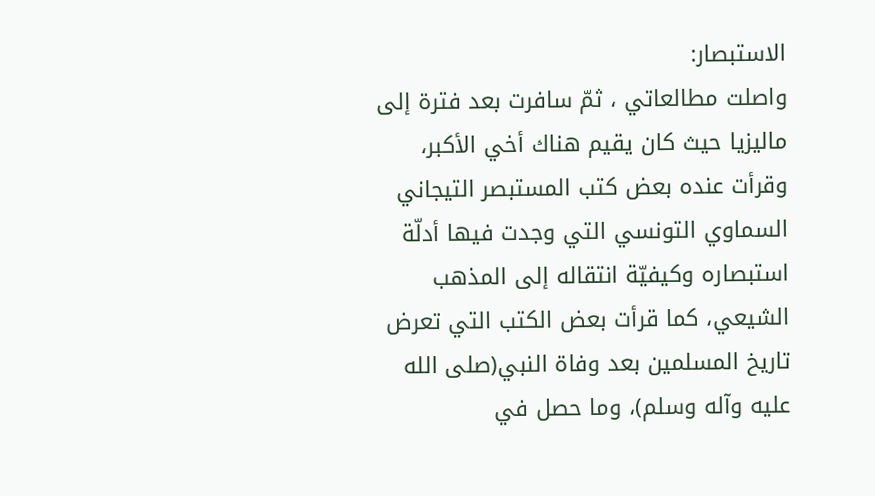الاستبصار:
واصلت مطالعاتي ، ثمّ سافرت بعد فترة إلى ماليزيا حيث كان يقيم هناك أخي الأكبر، وقرأت عنده بعض كتب المستبصر التيجاني السماوي التونسي التي وجدت فيها أدلّة استبصاره وكيفيّة انتقاله إلى المذهب الشيعي، كما قرأت بعض الكتب التي تعرض تاريخ المسلمين بعد وفاة النبي(صلى الله عليه وآله وسلم)، وما حصل في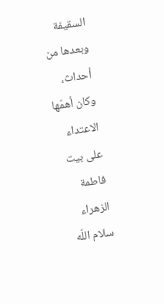السقيفة وبعدها من أحداث، وكان أهمّها الاعتداء على بيت فاطمة الزهراء سلام اللّه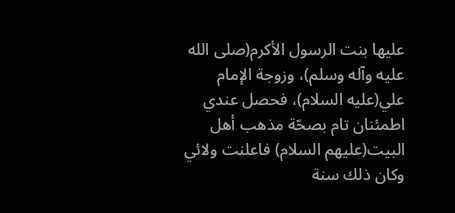عليها بنت الرسول الأكرم(صلى الله عليه وآله وسلم)، وزوجة الإمام علي(عليه السلام)، فحصل عندي اطمئنان تام بصحّة مذهب أهل البيت(عليهم السلام) فاعلنت ولائي وكان ذلك سنة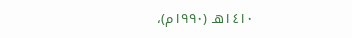١٤١٠هـ (١٩٩٠م)،